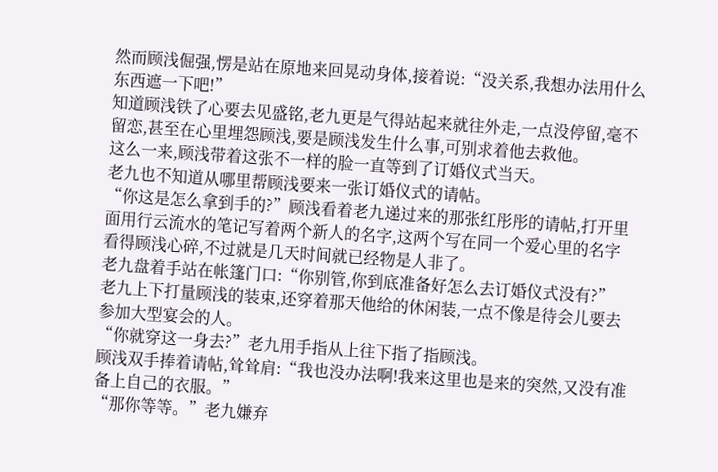然而顾浅倔强,愣是站在原地来回晃动身体,接着说:“没关系,我想办法用什么东西遮一下吧!”
知道顾浅铁了心要去见盛铭,老九更是气得站起来就往外走,一点没停留,毫不留恋,甚至在心里埋怨顾浅,要是顾浅发生什么事,可别求着他去救他。
这么一来,顾浅带着这张不一样的脸一直等到了订婚仪式当天。
老九也不知道从哪里帮顾浅要来一张订婚仪式的请帖。
“你这是怎么拿到手的?”顾浅看着老九递过来的那张红彤彤的请帖,打开里面用行云流水的笔记写着两个新人的名字,这两个写在同一个爱心里的名字看得顾浅心碎,不过就是几天时间就已经物是人非了。
老九盘着手站在帐篷门口:“你别管,你到底准备好怎么去订婚仪式没有?”
老九上下打量顾浅的装束,还穿着那天他给的休闲装,一点不像是待会儿要去参加大型宴会的人。
“你就穿这一身去?”老九用手指从上往下指了指顾浅。
顾浅双手捧着请帖,耸耸肩:“我也没办法啊!我来这里也是来的突然,又没有准备上自己的衣服。”
“那你等等。”老九嫌弃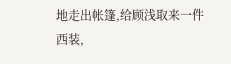地走出帐篷,给顾浅取来一件西装,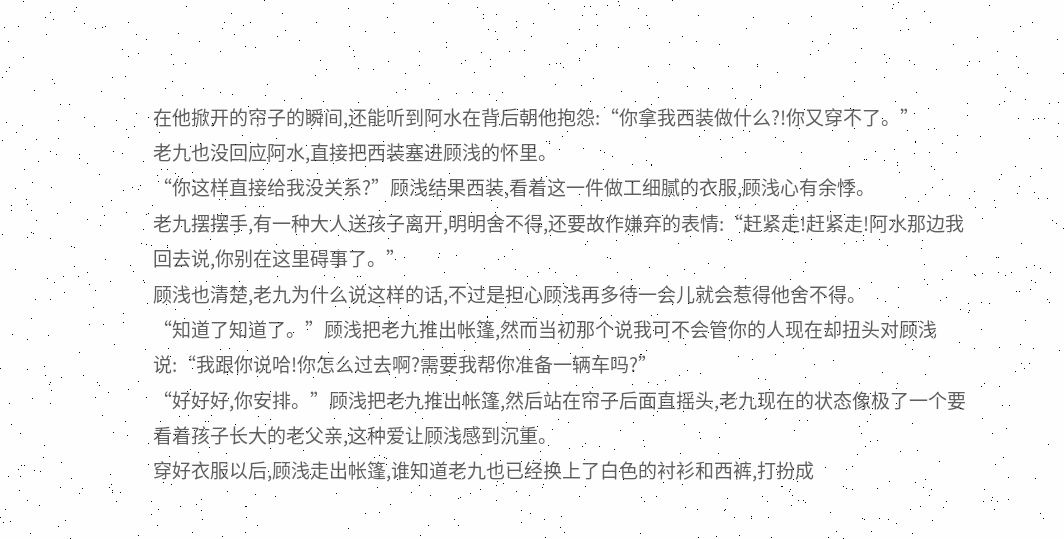在他掀开的帘子的瞬间,还能听到阿水在背后朝他抱怨:“你拿我西装做什么?!你又穿不了。”
老九也没回应阿水,直接把西装塞进顾浅的怀里。
“你这样直接给我没关系?”顾浅结果西装,看着这一件做工细腻的衣服,顾浅心有余悸。
老九摆摆手,有一种大人送孩子离开,明明舍不得,还要故作嫌弃的表情:“赶紧走!赶紧走!阿水那边我回去说,你别在这里碍事了。”
顾浅也清楚,老九为什么说这样的话,不过是担心顾浅再多待一会儿就会惹得他舍不得。
“知道了知道了。”顾浅把老九推出帐篷,然而当初那个说我可不会管你的人现在却扭头对顾浅说:“我跟你说哈!你怎么过去啊?需要我帮你准备一辆车吗?”
“好好好,你安排。”顾浅把老九推出帐篷,然后站在帘子后面直摇头,老九现在的状态像极了一个要看着孩子长大的老父亲,这种爱让顾浅感到沉重。
穿好衣服以后,顾浅走出帐篷,谁知道老九也已经换上了白色的衬衫和西裤,打扮成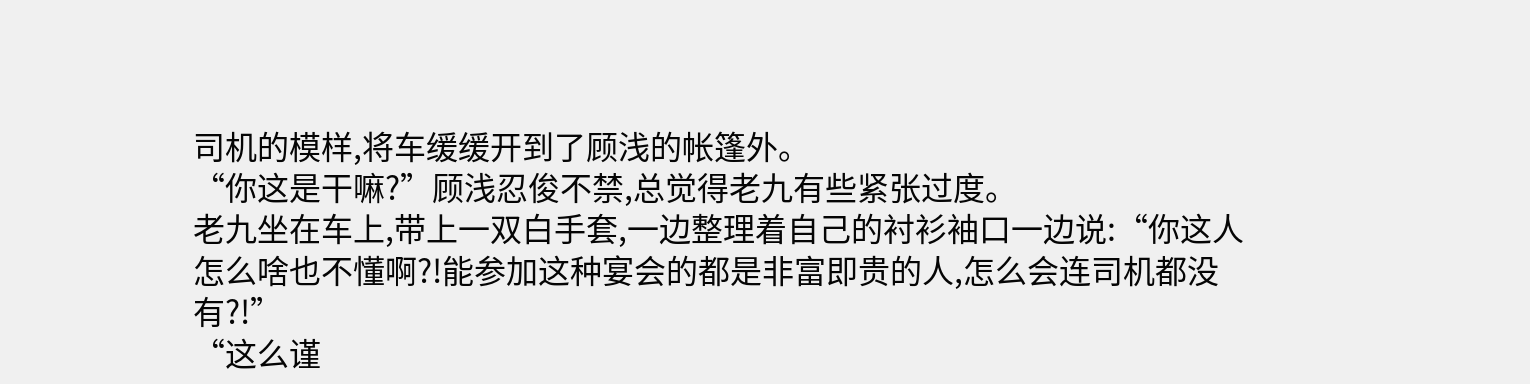司机的模样,将车缓缓开到了顾浅的帐篷外。
“你这是干嘛?”顾浅忍俊不禁,总觉得老九有些紧张过度。
老九坐在车上,带上一双白手套,一边整理着自己的衬衫袖口一边说:“你这人怎么啥也不懂啊?!能参加这种宴会的都是非富即贵的人,怎么会连司机都没有?!”
“这么谨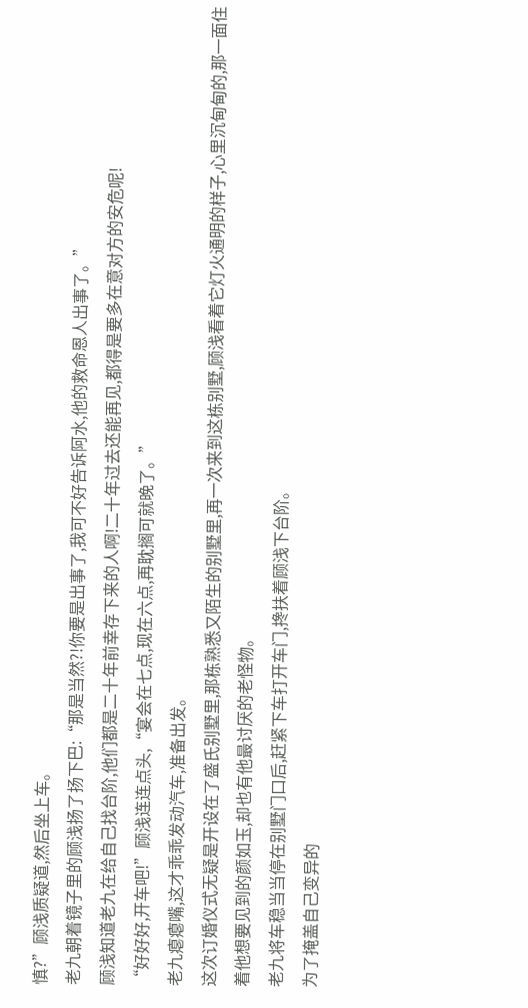慎?”顾浅质疑道,然后坐上车。
老九朝着镜子里的顾浅扬了扬下巴:“那是当然?!你要是出事了,我可不好告诉阿水,他的救命恩人出事了。”
顾浅知道老九在给自己找台阶,他们都是二十年前幸存下来的人啊!二十年过去还能再见,都得是要多在意对方的安危呢!
“好好好,开车吧!”顾浅连连点头,“宴会在七点,现在六点,再耽搁可就晚了。”
老九瘪瘪嘴,这才乖乖发动汽车,准备出发。
这次订婚仪式无疑是开设在了盛氏别墅里,那栋熟悉又陌生的别墅里,再一次来到这栋别墅,顾浅看着它灯火通明的样子,心里沉甸甸的,那一面住着他想要见到的颜如玉,却也有他最讨厌的老怪物。
老九将车稳当当停在别墅门口后,赶紧下车打开车门,搀扶着顾浅下台阶。
为了掩盖自己变异的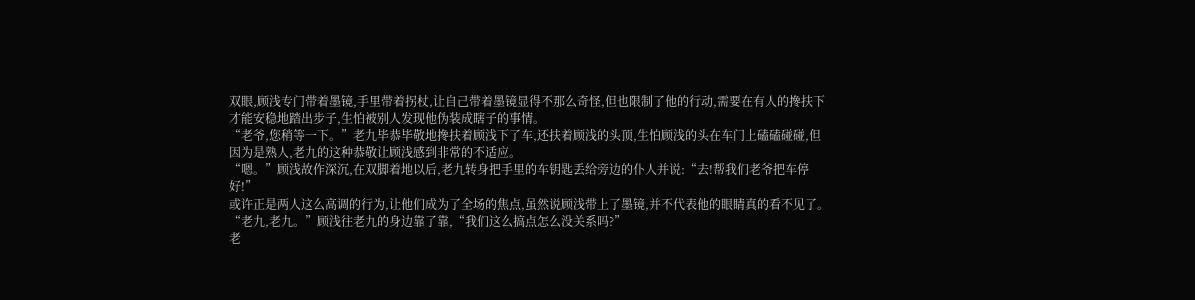双眼,顾浅专门带着墨镜,手里带着拐杖,让自己带着墨镜显得不那么奇怪,但也限制了他的行动,需要在有人的搀扶下才能安稳地踏出步子,生怕被别人发现他伪装成瞎子的事情。
“老爷,您稍等一下。”老九毕恭毕敬地搀扶着顾浅下了车,还扶着顾浅的头顶,生怕顾浅的头在车门上磕磕碰碰,但因为是熟人,老九的这种恭敬让顾浅感到非常的不适应。
“嗯。”顾浅故作深沉,在双脚着地以后,老九转身把手里的车钥匙丢给旁边的仆人并说:“去!帮我们老爷把车停好!”
或许正是两人这么高调的行为,让他们成为了全场的焦点,虽然说顾浅带上了墨镜,并不代表他的眼睛真的看不见了。
“老九,老九。”顾浅往老九的身边靠了靠,“我们这么搞点怎么没关系吗?”
老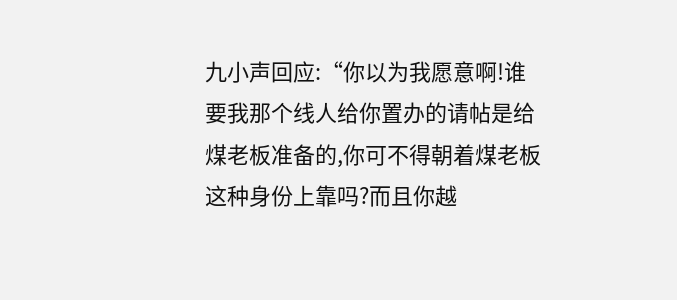九小声回应:“你以为我愿意啊!谁要我那个线人给你置办的请帖是给煤老板准备的,你可不得朝着煤老板这种身份上靠吗?而且你越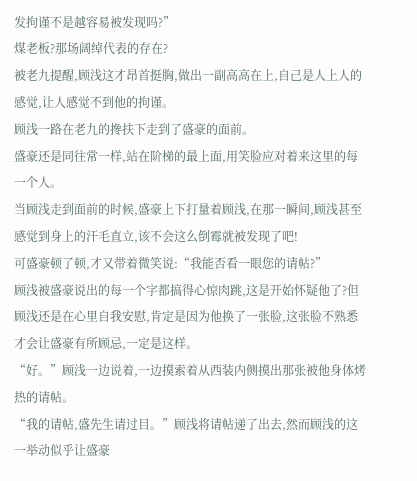发拘谨不是越容易被发现吗?”
煤老板?那场阔绰代表的存在?
被老九提醒,顾浅这才昂首挺胸,做出一副高高在上,自己是人上人的感觉,让人感觉不到他的拘谨。
顾浅一路在老九的搀扶下走到了盛豪的面前。
盛豪还是同往常一样,站在阶梯的最上面,用笑脸应对着来这里的每一个人。
当顾浅走到面前的时候,盛豪上下打量着顾浅,在那一瞬间,顾浅甚至感觉到身上的汗毛直立,该不会这么倒霉就被发现了吧!
可盛豪顿了顿,才又带着微笑说:“我能否看一眼您的请帖?”
顾浅被盛豪说出的每一个字都搞得心惊肉跳,这是开始怀疑他了?但顾浅还是在心里自我安慰,肯定是因为他换了一张脸,这张脸不熟悉才会让盛豪有所顾忌,一定是这样。
“好。”顾浅一边说着,一边摸索着从西装内侧摸出那张被他身体烤热的请帖。
“我的请帖,盛先生请过目。”顾浅将请帖递了出去,然而顾浅的这一举动似乎让盛豪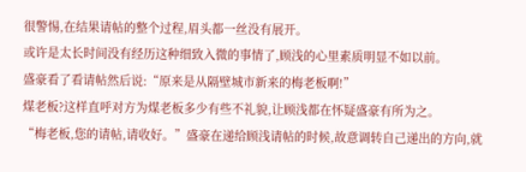很警惕,在结果请帖的整个过程,眉头都一丝没有展开。
或许是太长时间没有经历这种细致入微的事情了,顾浅的心里素质明显不如以前。
盛豪看了看请帖然后说:“原来是从隔壁城市新来的梅老板啊!”
煤老板?这样直呼对方为煤老板多少有些不礼貌,让顾浅都在怀疑盛豪有所为之。
“梅老板,您的请帖,请收好。”盛豪在递给顾浅请帖的时候,故意调转自己递出的方向,就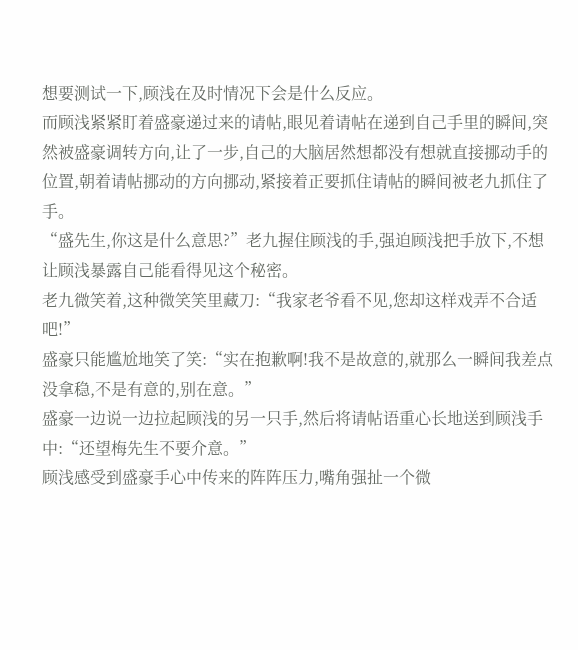想要测试一下,顾浅在及时情况下会是什么反应。
而顾浅紧紧盯着盛豪递过来的请帖,眼见着请帖在递到自己手里的瞬间,突然被盛豪调转方向,让了一步,自己的大脑居然想都没有想就直接挪动手的位置,朝着请帖挪动的方向挪动,紧接着正要抓住请帖的瞬间被老九抓住了手。
“盛先生,你这是什么意思?”老九握住顾浅的手,强迫顾浅把手放下,不想让顾浅暴露自己能看得见这个秘密。
老九微笑着,这种微笑笑里藏刀:“我家老爷看不见,您却这样戏弄不合适吧!”
盛豪只能尴尬地笑了笑:“实在抱歉啊!我不是故意的,就那么一瞬间我差点没拿稳,不是有意的,别在意。”
盛豪一边说一边拉起顾浅的另一只手,然后将请帖语重心长地送到顾浅手中:“还望梅先生不要介意。”
顾浅感受到盛豪手心中传来的阵阵压力,嘴角强扯一个微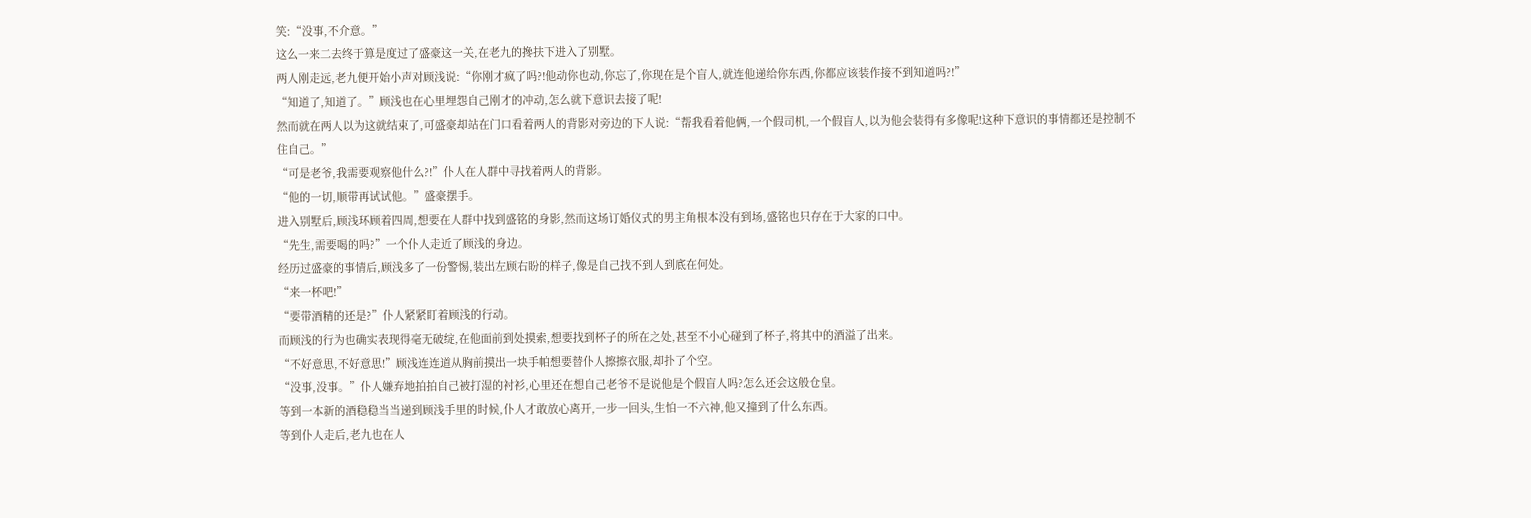笑:“没事,不介意。”
这么一来二去终于算是度过了盛豪这一关,在老九的搀扶下进入了别墅。
两人刚走远,老九便开始小声对顾浅说:“你刚才疯了吗?!他动你也动,你忘了,你现在是个盲人,就连他递给你东西,你都应该装作接不到知道吗?!”
“知道了,知道了。”顾浅也在心里埋怨自己刚才的冲动,怎么就下意识去接了呢!
然而就在两人以为这就结束了,可盛豪却站在门口看着两人的背影对旁边的下人说:“帮我看着他俩,一个假司机,一个假盲人,以为他会装得有多像呢!这种下意识的事情都还是控制不住自己。”
“可是老爷,我需要观察他什么?!”仆人在人群中寻找着两人的背影。
“他的一切,顺带再试试他。”盛豪摆手。
进入别墅后,顾浅环顾着四周,想要在人群中找到盛铭的身影,然而这场订婚仪式的男主角根本没有到场,盛铭也只存在于大家的口中。
“先生,需要喝的吗?”一个仆人走近了顾浅的身边。
经历过盛豪的事情后,顾浅多了一份警惕,装出左顾右盼的样子,像是自己找不到人到底在何处。
“来一杯吧!”
“要带酒精的还是?”仆人紧紧盯着顾浅的行动。
而顾浅的行为也确实表现得毫无破绽,在他面前到处摸索,想要找到杯子的所在之处,甚至不小心碰到了杯子,将其中的酒溢了出来。
“不好意思,不好意思!”顾浅连连道从胸前摸出一块手帕想要替仆人擦擦衣服,却扑了个空。
“没事,没事。”仆人嫌弃地拍拍自己被打湿的衬衫,心里还在想自己老爷不是说他是个假盲人吗?怎么还会这般仓皇。
等到一本新的酒稳稳当当递到顾浅手里的时候,仆人才敢放心离开,一步一回头,生怕一不六神,他又撞到了什么东西。
等到仆人走后,老九也在人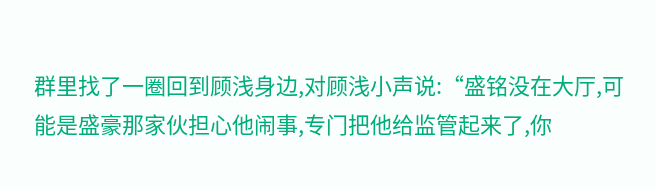群里找了一圈回到顾浅身边,对顾浅小声说:“盛铭没在大厅,可能是盛豪那家伙担心他闹事,专门把他给监管起来了,你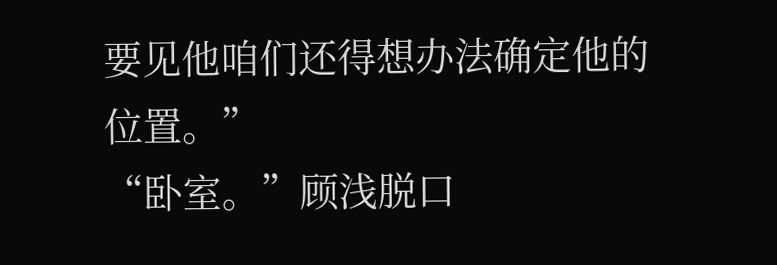要见他咱们还得想办法确定他的位置。”
“卧室。”顾浅脱口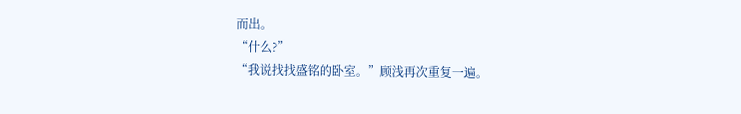而出。
“什么?”
“我说找找盛铭的卧室。”顾浅再次重复一遍。